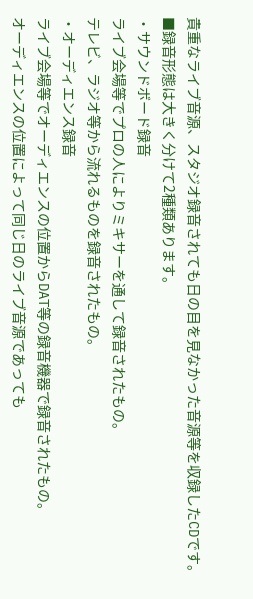貴重なライブ音源、スタジオ録音されても日の目を見なかった音源等を収録したCDです。
■録音形態は大きく分けて2種類あります。
・サウンドボード録音
ライブ会場等でプロの人によりミキサーを通して録音されたもの。
テレビ、ラジオ等から流れるものを録音されたもの。
・オーディエンス録音
ライブ会場等でオーディエンスの位置からDAT等の録音機器で録音されたもの。
オーディエンスの位置によって同じ日のライブ音源であっても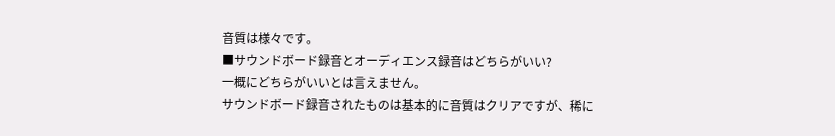音質は様々です。
■サウンドボード録音とオーディエンス録音はどちらがいい?
一概にどちらがいいとは言えません。
サウンドボード録音されたものは基本的に音質はクリアですが、稀に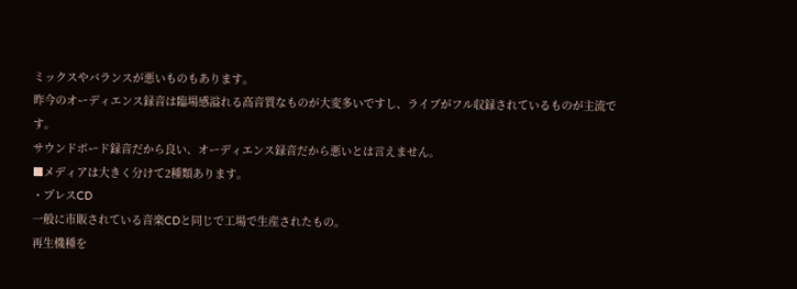ミックスやバランスが悪いものもあります。
昨今のオーディエンス録音は臨場感溢れる高音質なものが大変多いですし、ライブがフル収録されているものが主流です。
サウンドボード録音だから良い、オーディエンス録音だから悪いとは言えません。
■メディアは大きく分けて2種類あります。
・プレスCD
一般に市販されている音楽CDと同じで工場で生産されたもの。
再生機種を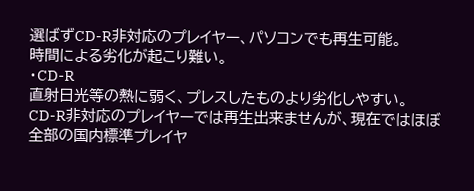選ばずCD-R非対応のプレイヤー、パソコンでも再生可能。
時間による劣化が起こり難い。
・CD-R
直射日光等の熱に弱く、プレスしたものより劣化しやすい。
CD-R非対応のプレイヤーでは再生出来ませんが、現在ではほぼ全部の国内標準プレイヤ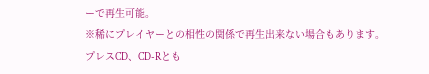ーで再生可能。
※稀にプレイヤーとの相性の関係で再生出来ない場合もあります。
プレスCD、CD-Rとも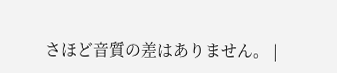さほど音質の差はありません。 |